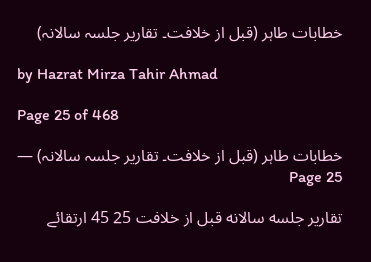خطابات طاہر (قبل از خلافت۔ تقاریر جلسہ سالانہ)

by Hazrat Mirza Tahir Ahmad

Page 25 of 468

خطابات طاہر (قبل از خلافت۔ تقاریر جلسہ سالانہ) — Page 25

تقاریر جلسه سالانه قبل از خلافت 25 45 ارتقائے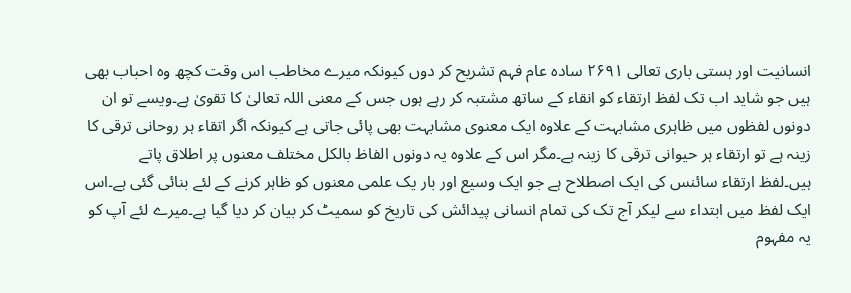انسانیت اور ہستی باری تعالی ۲۶۹۱ سادہ عام فہم تشریح کر دوں کیونکہ میرے مخاطب اس وقت کچھ وہ احباب بھی ہیں جو شاید اب تک لفظ ارتقاء کو انقاء کے ساتھ مشتبہ کر رہے ہوں جس کے معنی اللہ تعالیٰ کا تقویٰ ہے۔ویسے تو ان دونوں لفظوں میں ظاہری مشابہت کے علاوہ ایک معنوی مشابہت بھی پائی جاتی ہے کیونکہ اگر اتقاء ہر روحانی ترقی کا زینہ ہے تو ارتقاء ہر حیوانی ترقی کا زینہ ہے۔مگر اس کے علاوہ یہ دونوں الفاظ بالکل مختلف معنوں پر اطلاق پاتے ہیں۔لفظ ارتقاء سائنس کی ایک اصطلاح ہے جو ایک وسیع اور بار یک علمی معنوں کو ظاہر کرنے کے لئے بنائی گئی ہے۔اس ایک لفظ میں ابتداء سے لیکر آج تک کی تمام انسانی پیدائش کی تاریخ کو سمیٹ کر بیان کر دیا گیا ہے۔میرے لئے آپ کو یہ مفہوم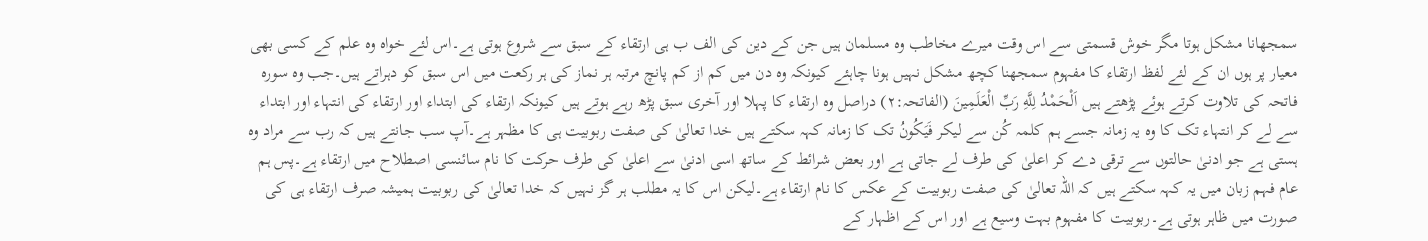سمجھانا مشکل ہوتا مگر خوش قسمتی سے اس وقت میرے مخاطب وہ مسلمان ہیں جن کے دین کی الف ب ہی ارتقاء کے سبق سے شروع ہوتی ہے۔اس لئے خواہ وہ علم کے کسی بھی معیار پر ہوں ان کے لئے لفظ ارتقاء کا مفہوم سمجھنا کچھ مشکل نہیں ہونا چاہئے کیونکہ وہ دن میں کم از کم پانچ مرتبہ ہر نماز کی ہر رکعت میں اس سبق کو دہراتے ہیں۔جب وہ سورہ فاتحہ کی تلاوت کرتے ہوئے پڑھتے ہیں اَلْحَمْدُ لِلَّهِ رَبِّ الْعَلَمِينَ (الفاتحہ:۲) دراصل وہ ارتقاء کا پہلا اور آخری سبق پڑھ رہے ہوتے ہیں کیونکہ ارتقاء کی ابتداء اور ارتقاء کی انتہاء اور ابتداء سے لے کر انتہاء تک کا وہ یہ زمانہ جسے ہم کلمہ کُن سے لیکر فَيَكُونُ تک کا زمانہ کہہ سکتے ہیں خدا تعالیٰ کی صفت ربوبیت ہی کا مظہر ہے۔آپ سب جانتے ہیں کہ رب سے مراد وہ ہستی ہے جو ادنیٰ حالتوں سے ترقی دے کر اعلیٰ کی طرف لے جاتی ہے اور بعض شرائط کے ساتھ اسی ادنیٰ سے اعلیٰ کی طرف حرکت کا نام سائنسی اصطلاح میں ارتقاء ہے۔پس ہم عام فہم زبان میں یہ کہہ سکتے ہیں کہ اللہ تعالیٰ کی صفت ربوبیت کے عکس کا نام ارتقاء ہے۔لیکن اس کا یہ مطلب ہر گز نہیں کہ خدا تعالیٰ کی ربوبیت ہمیشہ صرف ارتقاء ہی کی صورت میں ظاہر ہوتی ہے۔ربوبیت کا مفہوم بہت وسیع ہے اور اس کے اظہار کے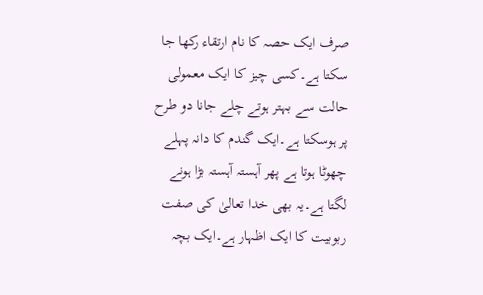صرف ایک حصہ کا نام ارتقاء رکھا جا سکتا ہے۔کسی چیز کا ایک معمولی حالت سے بہتر ہوتے چلے جانا دو طرح پر ہوسکتا ہے۔ایک گندم کا دانہ پہلے چھوٹا ہوتا ہے پھر آہستہ آہستہ بڑا ہونے لگتا ہے۔یہ بھی خدا تعالیٰ کی صفت ربوبیت کا ایک اظہار ہے۔ایک بچہ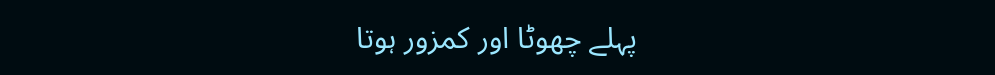پہلے چھوٹا اور کمزور ہوتا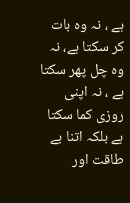ہے ، نہ وہ بات کر سکتا ہے، نہ وہ چل پھر سکتا ہے ، نہ اپنی روزی کما سکتا ہے بلکہ اتنا بے طاقت اور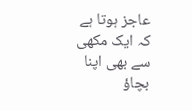عاجز ہوتا ہے کہ ایک مکھی سے بھی اپنا بچاؤ